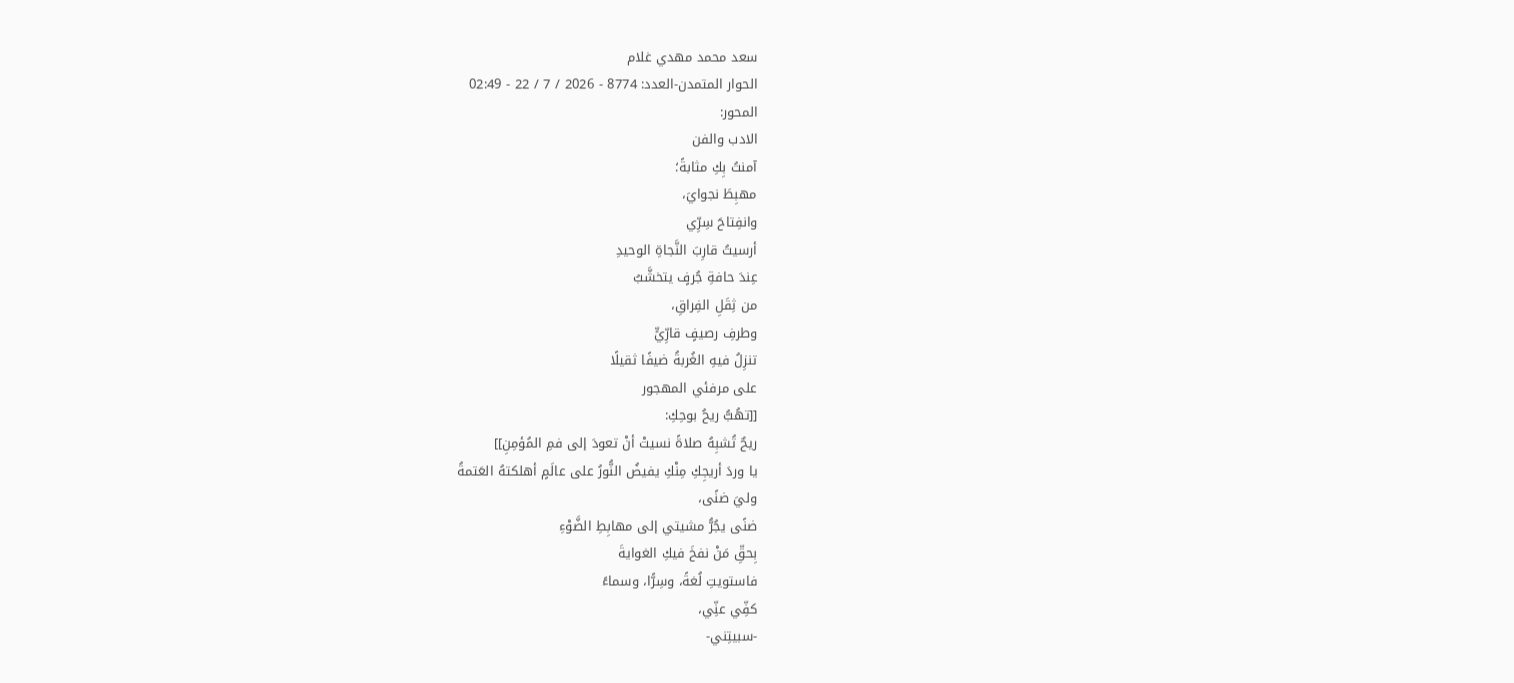سعد محمد مهدي غلام
الحوار المتمدن-العدد: 8774 - 2026 / 7 / 22 - 02:49
المحور:
الادب والفن
آمنتُ بِكِ مثابةً؛
مهبِطَ نجوايَ،
وانفِتاحَ سِرِّي
أرسيتُ قارِبَ النَّجاةِ الوحيدِ
عِندَ حافةِ جُرفٍ يتخشَّبُ
من ثِقَلِ الفِراقِ،
وطرفِ رصيفٍ قارِّيٍّ
تنزِلُ فيهِ الغُربةُ ضيفًا ثقيلًا
على مرفئي المهجور
[[تهُبُّ ريحُ بوحِكِ:
ريحٌ تُشبِهُ صلاةً نسيتْ أنْ تعودَ إلى فمِ المُؤمِنِ]]
يا وردَ أريجِكِ مِنْكِ يفيضُ النُّورُ على عالَمٍ أهلكتهُ العَتمةُ
وليَ ضنًى،
ضنًى يجُرُّ مشيتي إلى مهابِطِ الضَّوْءِ
بِحقِّ مَنْ نفخَ فيكِ الغوايةَ
فاستويتِ لُغةً، وسِرًّا، وسماءً
كفِّي عنِّي،
-سبيتِني-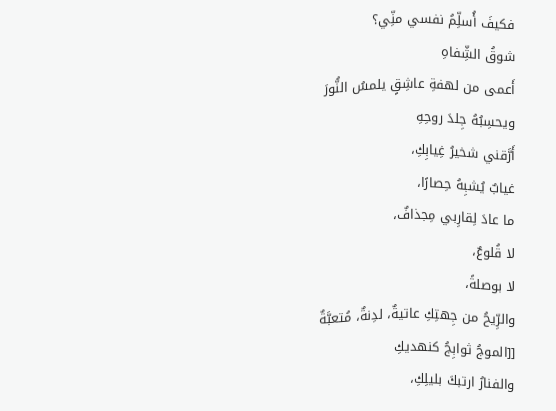فكيفَ أُسلِّمُ نفسي منِّي؟
شوقُ الشِّفاهِ
أَعمى من لهفةِ عاشِقٍ يلمسُ النُّورَ
ويحسِبُهُ جِلدَ روحِهِ
أَرَّقني شخيرُ غِيابِكِ،
غيابٌ يُشبِهُ حِصارًا،
ما عادَ لِقارِبي مِجذافٌ،
لا قُلوعٌ،
لا بوصلةً،
والرِّيحُ من جِهتِكِ عاتيةٌ، لدِنةٌ، مُتعبَّةٌ
[[الموجُ ثوابِجُ كنهديكِ
والفنارُ ارتبكَ بليلِكِ،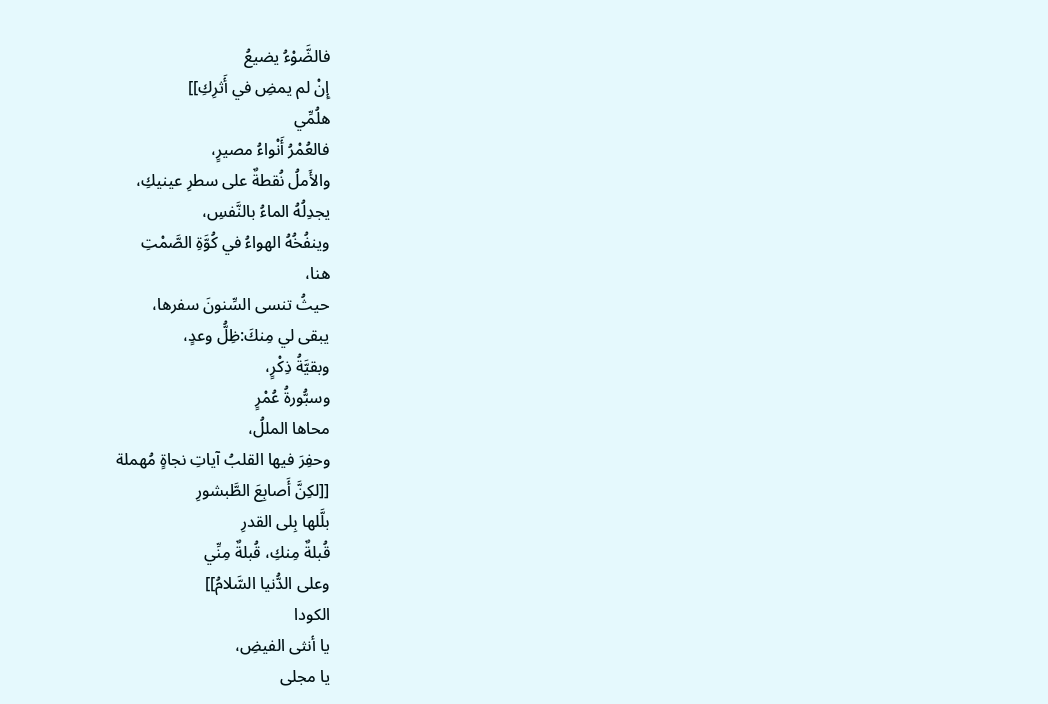فالضَّوْءُ يضيعُ
إِنْ لم يمضِ في أَثرِكِ]]
هلُمِّي
فالعُمْرُ أَنْواءُ مصيرٍ،
والأَملُ نُقطةٌ على سطرِ عينيكِ،
يجدِلُهُ الماءُ بالنَّفسِ،
وينفُخُهُ الهواءُ في كُوَّةِ الصَّمْتِ
هنا،
حيثُ تنسى السِّنونَ سفرها،
يبقى لي مِنكَ:ظِلُّ وعدٍ،
وبقيَّةُ ذِكْرٍ،
وسبُّورةُ عُمْرٍ
محاها المللُ،
وحفِرَ فيها القلبُ آياتِ نجاةٍ مُهملة
[[لكِنَّ أَصابِعَ الطَّبشورِ
بلَّلها بِلى القدرِ
قُبلةٌ مِنكِ، قُبلةٌ مِنِّي
وعلى الدُّنيا السَّلامُ]]
الكودا
يا أنثى الفيضِ،
يا مجلى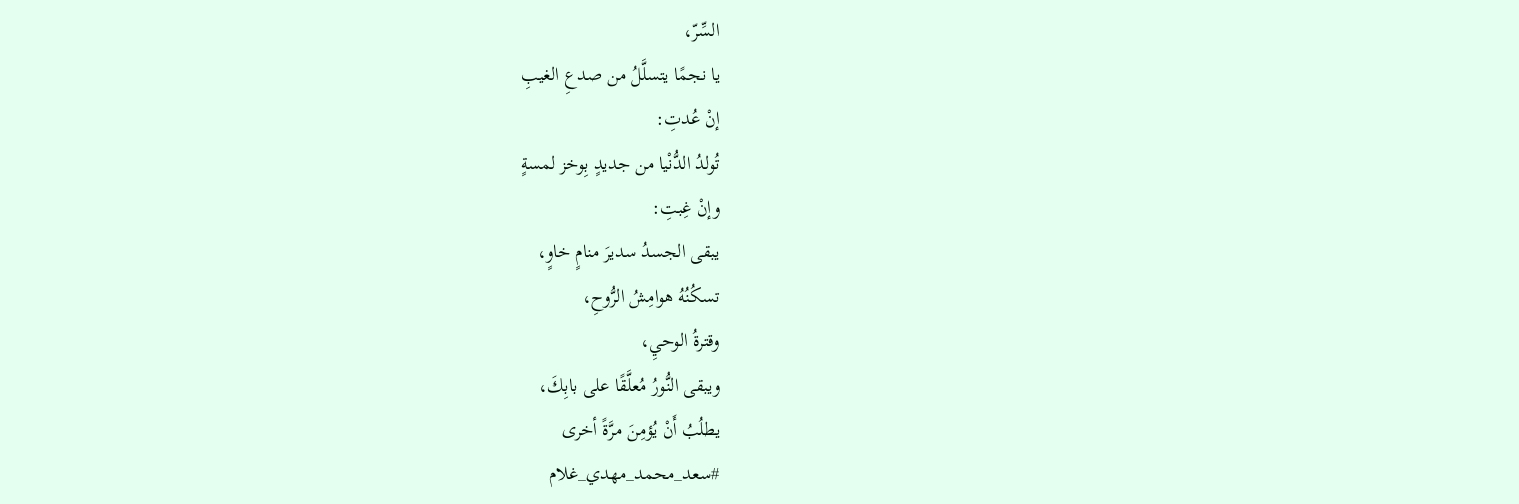السِّرّ،
يا نجمًا يتسلَّلُ من صدعِ الغيبِ
إنْ عُدتِ:
تُولدُ الدُّنْيا من جديدٍ بِوخز لمسةٍ
وإنْ غِبتِ:
يبقى الجسدُ سديرَ منامٍ خاوٍ،
تسكُنُهُ هوامِشُ الرُّوحِ،
وقترةُ الوحيِ،
ويبقى النُّورُ مُعلَّقًا على بابِكَ،
يطلُبُ أَنْ يُؤمِنَ مرَّةً أخرى
#سعد_محمد_مهدي_غلام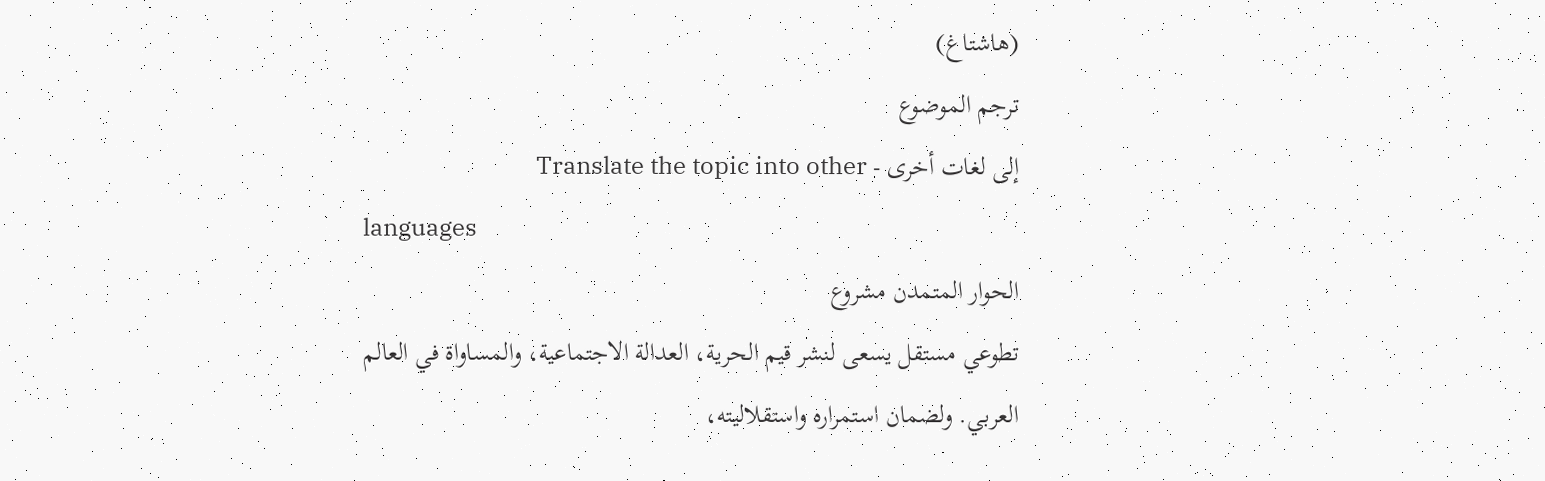(هاشتاغ)
ترجم الموضوع
إلى لغات أخرى - Translate the topic into other
languages
الحوار المتمدن مشروع
تطوعي مستقل يسعى لنشر قيم الحرية، العدالة الاجتماعية، والمساواة في العالم
العربي. ولضمان استمراره واستقلاليته،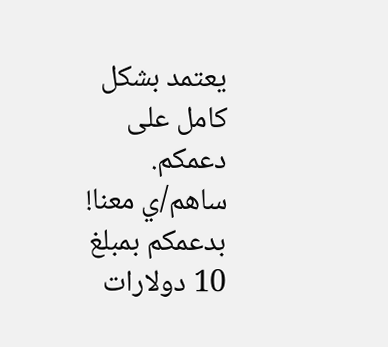يعتمد بشكل كامل على دعمكم.
ساهم/ي معنا! بدعمكم بمبلغ 10 دولارات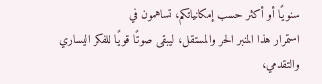سنويًا أو أكثر حسب إمكانياتكم، تساهمون في
استمرار هذا المنبر الحر والمستقل، ليبقى صوتًا قويًا للفكر اليساري والتقدمي،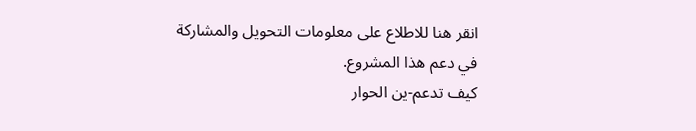انقر هنا للاطلاع على معلومات التحويل والمشاركة
في دعم هذا المشروع.
كيف تدعم-ين الحوار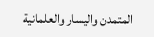المتمدن واليسار والعلمانية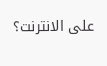على الانترنت؟